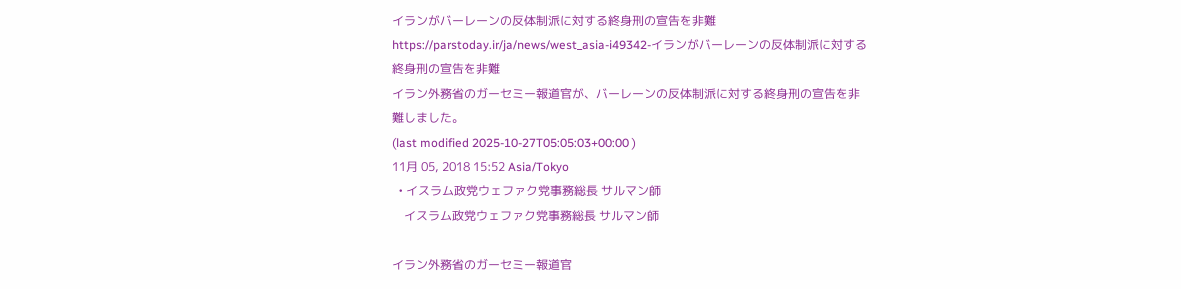イランがバーレーンの反体制派に対する終身刑の宣告を非難
https://parstoday.ir/ja/news/west_asia-i49342-イランがバーレーンの反体制派に対する終身刑の宣告を非難
イラン外務省のガーセミー報道官が、バーレーンの反体制派に対する終身刑の宣告を非難しました。
(last modified 2025-10-27T05:05:03+00:00 )
11月 05, 2018 15:52 Asia/Tokyo
  • イスラム政党ウェファク党事務総長 サルマン師
    イスラム政党ウェファク党事務総長 サルマン師

イラン外務省のガーセミー報道官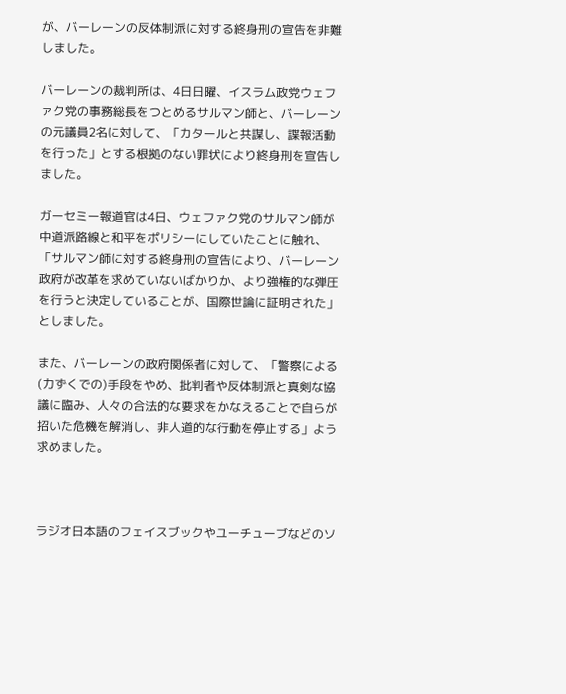が、バーレーンの反体制派に対する終身刑の宣告を非難しました。

バーレーンの裁判所は、4日日曜、イスラム政党ウェファク党の事務総長をつとめるサルマン師と、バーレーンの元議員2名に対して、「カタールと共謀し、諜報活動を行った」とする根拠のない罪状により終身刑を宣告しました。

ガーセミー報道官は4日、ウェファク党のサルマン師が中道派路線と和平をポリシーにしていたことに触れ、「サルマン師に対する終身刑の宣告により、バーレーン政府が改革を求めていないばかりか、より強権的な弾圧を行うと決定していることが、国際世論に証明された」としました。

また、バーレーンの政府関係者に対して、「警察による(力ずくでの)手段をやめ、批判者や反体制派と真剣な協議に臨み、人々の合法的な要求をかなえることで自らが招いた危機を解消し、非人道的な行動を停止する」よう求めました。



ラジオ日本語のフェイスブックやユーチューブなどのソ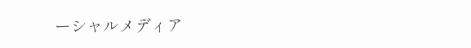ーシャルメディア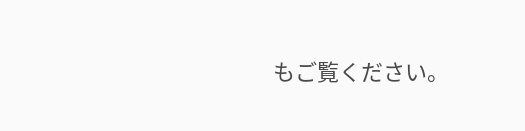もご覧ください。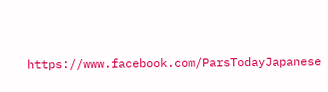https://www.facebook.com/ParsTodayJapanese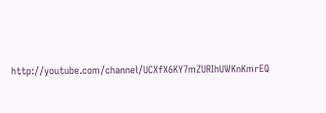http://youtube.com/channel/UCXfX6KY7mZURIhUWKnKmrEQ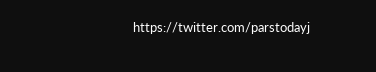https://twitter.com/parstodayj